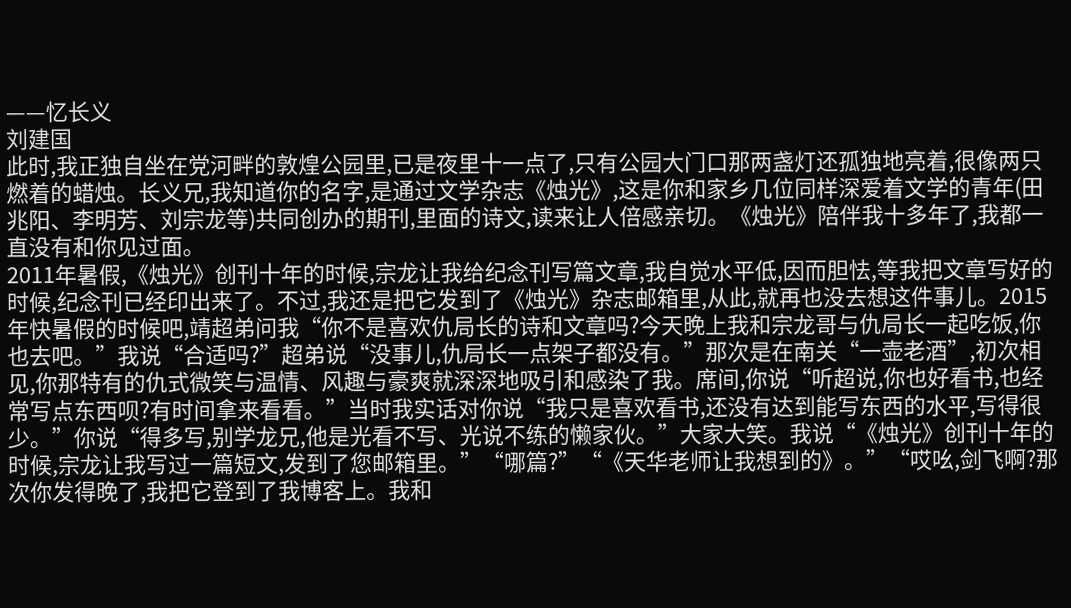——忆长义
刘建国
此时,我正独自坐在党河畔的敦煌公园里,已是夜里十一点了,只有公园大门口那两盏灯还孤独地亮着,很像两只燃着的蜡烛。长义兄,我知道你的名字,是通过文学杂志《烛光》,这是你和家乡几位同样深爱着文学的青年(田兆阳、李明芳、刘宗龙等)共同创办的期刊,里面的诗文,读来让人倍感亲切。《烛光》陪伴我十多年了,我都一直没有和你见过面。
2011年暑假,《烛光》创刊十年的时候,宗龙让我给纪念刊写篇文章,我自觉水平低,因而胆怯,等我把文章写好的时候,纪念刊已经印出来了。不过,我还是把它发到了《烛光》杂志邮箱里,从此,就再也没去想这件事儿。2015年快暑假的时候吧,靖超弟问我“你不是喜欢仇局长的诗和文章吗?今天晚上我和宗龙哥与仇局长一起吃饭,你也去吧。”我说“合适吗?”超弟说“没事儿,仇局长一点架子都没有。”那次是在南关“一壶老酒”,初次相见,你那特有的仇式微笑与温情、风趣与豪爽就深深地吸引和感染了我。席间,你说“听超说,你也好看书,也经常写点东西呗?有时间拿来看看。”当时我实话对你说“我只是喜欢看书,还没有达到能写东西的水平,写得很少。”你说“得多写,别学龙兄,他是光看不写、光说不练的懒家伙。”大家大笑。我说“《烛光》创刊十年的时候,宗龙让我写过一篇短文,发到了您邮箱里。”“哪篇?”“《天华老师让我想到的》。”“哎吆,剑飞啊?那次你发得晚了,我把它登到了我博客上。我和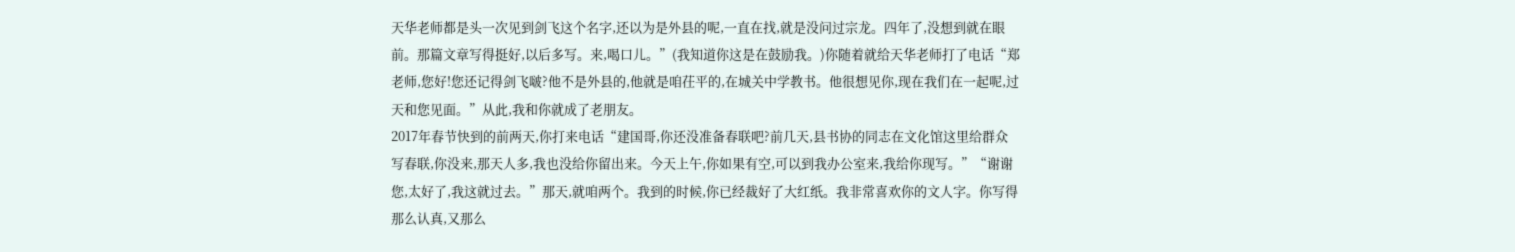天华老师都是头一次见到剑飞这个名字,还以为是外县的呢,一直在找,就是没问过宗龙。四年了,没想到就在眼前。那篇文章写得挺好,以后多写。来,喝口儿。”(我知道你这是在鼓励我。)你随着就给天华老师打了电话“郑老师,您好!您还记得剑飞啵?他不是外县的,他就是咱茌平的,在城关中学教书。他很想见你,现在我们在一起呢,过天和您见面。”从此,我和你就成了老朋友。
2017年春节快到的前两天,你打来电话“建国哥,你还没准备春联吧?前几天,县书协的同志在文化馆这里给群众写春联,你没来,那天人多,我也没给你留出来。今天上午,你如果有空,可以到我办公室来,我给你现写。”“谢谢您,太好了,我这就过去。”那天,就咱两个。我到的时候,你已经裁好了大红纸。我非常喜欢你的文人字。你写得那么认真,又那么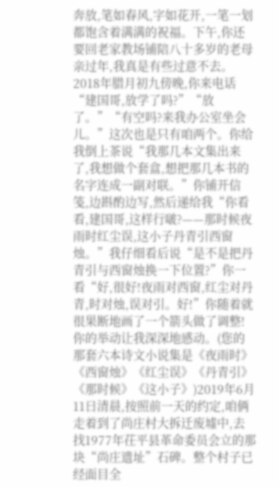奔放,笔如春风,字如花开,一笔一划都饱含着满满的祝福。下午,你还要回老家教场铺陪八十多岁的老母亲过年,我真是有些过意不去。
2018年腊月初九傍晚,你来电话“建国哥,放学了吗?”“放了。”“有空吗?来我办公室坐会儿。”这次也是只有咱两个。你给我倒上茶说“我那几本文集出来了,我想做个套盒,想把那几本书的名字连成一副对联。”你铺开信笺,边斟酌边写,然后递给我“你看看,建国哥,这样行啵?——那时候夜雨时红尘误,这小子丹青引西窗烛。”我仔细看后说“是不是把丹青引与西窗烛换一下位置?”你一看“好,很好!夜雨对西窗,红尘对丹青,时对烛,误对引。好!”你随着就很果断地画了一个箭头做了调整!你的举动让我深深地感动。(您的那套六本诗文小说集是《夜雨时》《西窗烛》《红尘误》《丹青引》《那时候》《这小子》)2019年6月11日清晨,按照前一天的约定,咱俩走着到了尚庄村大拆迁废墟中,去找1977年茌平县革命委员会立的那块“尚庄遗址”石碑。整个村子已经面目全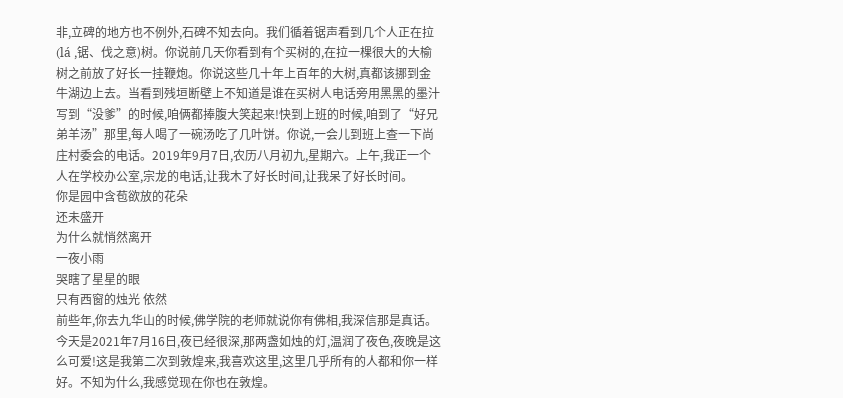非,立碑的地方也不例外,石碑不知去向。我们循着锯声看到几个人正在拉(lá ,锯、伐之意)树。你说前几天你看到有个买树的,在拉一棵很大的大榆树之前放了好长一挂鞭炮。你说这些几十年上百年的大树,真都该挪到金牛湖边上去。当看到残垣断壁上不知道是谁在买树人电话旁用黑黑的墨汁写到“没爹”的时候,咱俩都捧腹大笑起来!快到上班的时候,咱到了“好兄弟羊汤”那里,每人喝了一碗汤吃了几叶饼。你说,一会儿到班上查一下尚庄村委会的电话。2019年9月7日,农历八月初九,星期六。上午,我正一个人在学校办公室,宗龙的电话,让我木了好长时间,让我呆了好长时间。
你是园中含苞欲放的花朵
还未盛开
为什么就悄然离开
一夜小雨
哭瞎了星星的眼
只有西窗的烛光 依然
前些年,你去九华山的时候,佛学院的老师就说你有佛相,我深信那是真话。今天是2021年7月16日,夜已经很深,那两盏如烛的灯,温润了夜色,夜晚是这么可爱!这是我第二次到敦煌来,我喜欢这里,这里几乎所有的人都和你一样好。不知为什么,我感觉现在你也在敦煌。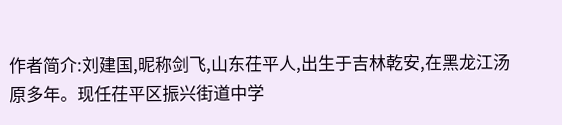作者简介:刘建国,昵称剑飞,山东茌平人,出生于吉林乾安,在黑龙江汤原多年。现任茌平区振兴街道中学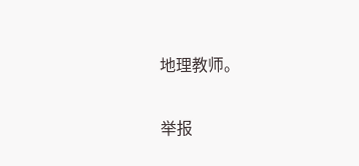地理教师。

举报